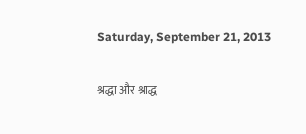Saturday, September 21, 2013

श्रद्धा और श्राद्ध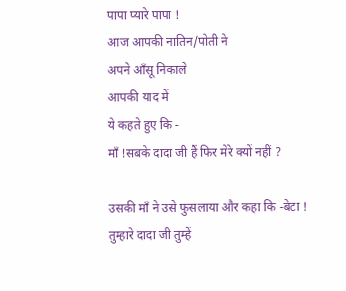पापा प्यारे पापा !
आज आपकी नातिन/पोती ने
अपने आँसू निकाले
आपकी याद में
ये कहते हुए कि -
माँ !सबके दादा जी हैं फिर मेरे क्यों नहीं ?

उसकी माँ ने उसे फुसलाया और कहा कि -बेटा !
तुम्हारे दादा जी तुम्हें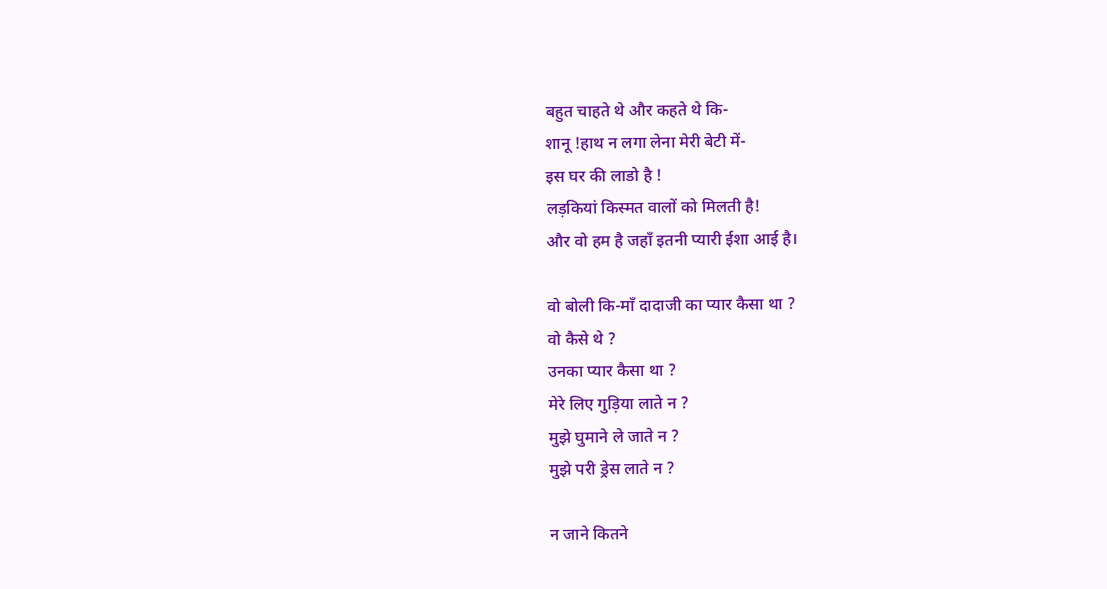बहुत चाहते थे और कहते थे कि-
शानू !हाथ न लगा लेना मेरी बेटी में-
इस घर की लाडो है !
लड़कियां किस्मत वालों को मिलती है!
और वो हम है जहाँ इतनी प्यारी ईशा आई है।

वो बोली कि-माँ दादाजी का प्यार कैसा था ?
वो कैसे थे ?
उनका प्यार कैसा था ?
मेरे लिए गुड़िया लाते न ?
मुझे घुमाने ले जाते न ?
मुझे परी ड्रेस लाते न ?

न जाने कितने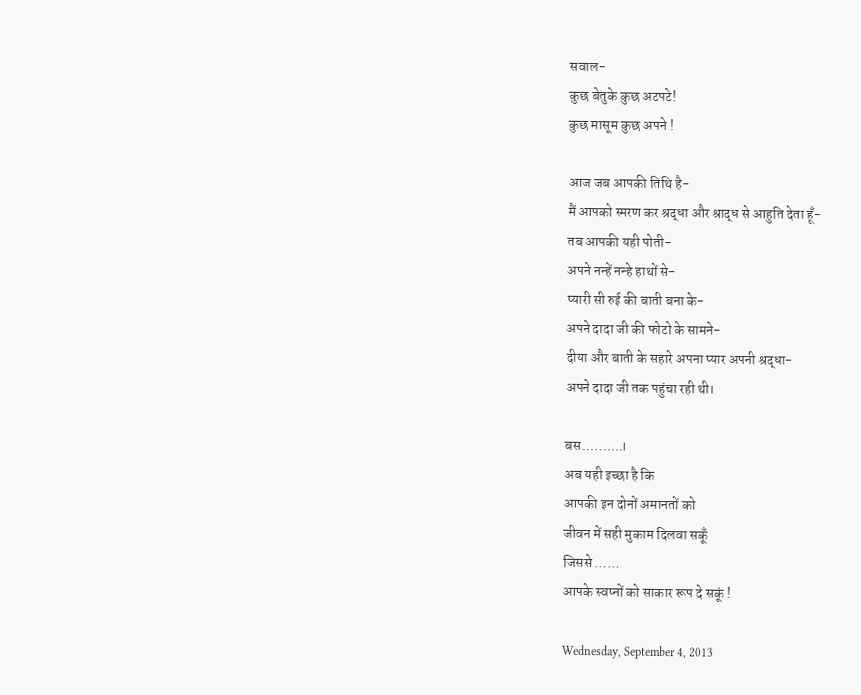सवाल-
कुछ बेतुके कुछ अटपटे!
कुछ मासूम कुछ अपने !

आज जब आपकी तिथि है-
मैं आपको स्मरण कर श्रद्धा और श्राद्ध से आहुति देता हूँ-
तब आपकी यही पोती-
अपने नन्हें नन्हे हाथों से-
प्यारी सी रुई की बाती बना के-
अपने दादा जी की फोटो के सामने-
दीया और बाती के सहारे अपना प्यार अपनी श्रद्धा-
अपने दादा जी तक पहुंचा रही थी।

बस.………।
अब यही इच्छा है कि
आपकी इन दोनों अमानतों को
जीवन में सही मुकाम दिलवा सकूँ
जिससे ……
आपके स्वप्नों को साकार रूप दे सकूं !

Wednesday, September 4, 2013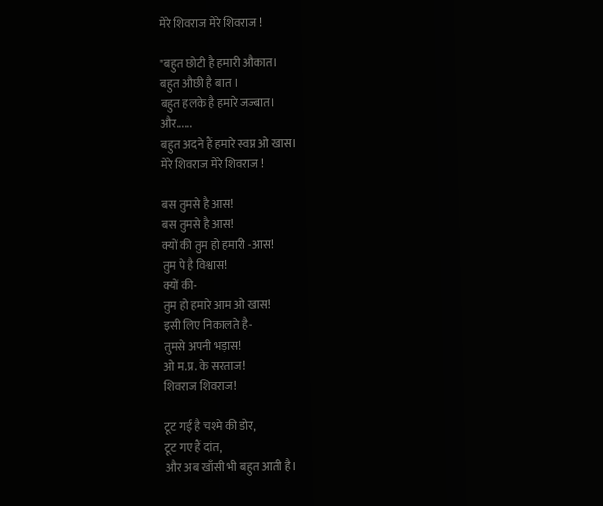मेरे शिवराज मेरे शिवराज !

"बहुत छोटी है हमारी औकात।
बहुत औछी है बात ।
बहुत हलके है हमारे जज्बात।
और......
बहुत अदने हैं हमारे स्वप्न ओ खास।
मेरे शिवराज मेरे शिवराज !

बस तुमसे है आस!
बस तुमसे है आस!
क्यों की तुम हो हमारी -आस!
तुम पे है विश्वास!
क्यों की-
तुम हो हमारे आम ओ खास!
इसी लिए निकालते है-
तुमसे अपनी भड़ास!
ओ म.प्र. के सरताज!
शिवराज शिवराज!

टूट गई है चश्मे की डोर,
टूट गए हैं दांत,
और अब खाँसी भी बहुत आती है।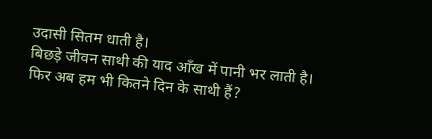उदासी सितम धाती है।
बिछड़े जीवन साथी की याद आँख में पानी भर लाती है।
फिर अब हम भी कितने दिन के साथी हैं?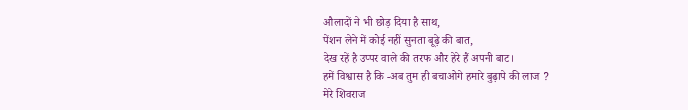औलादों ने भी छोड़ दिया है साथ,
पेंशन लेने में कोई नहीं सुनता बूढ़े की बात,
देख रहें है उप्पर वाले की तरफ और हेरे हैं अपनी बाट।
हमें विश्वास है कि -अब तुम ही बचाओगे हमारे बुढ़ापे की लाज ?
मेरे शिवराज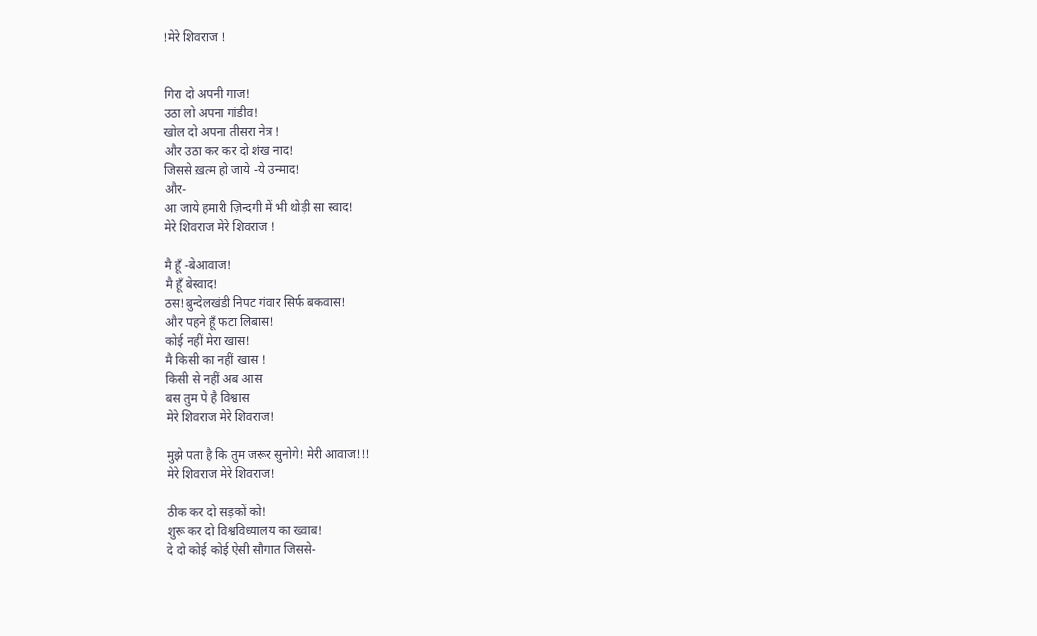!मेरे शिवराज !


गिरा दो अपनी गाज!
उठा लो अपना गांडीव!
खोल दो अपना तीसरा नेत्र !
और उठा कर कर दो शंख नाद!
जिससे ख़त्म हो जाये -ये उन्माद!
और-
आ जाये हमारी ज़िन्दगी में भी थोड़ी सा स्वाद!
मेरे शिवराज मेरे शिवराज !

मै हूँ -बेआवाज!
मै हूँ बेस्वाद!
ठस!बुन्देलखंडी निपट गंवार सिर्फ बकवास!
और पहने हूँ फटा लिबास!
कोई नहीं मेरा खास!
मै किसी का नहीं खास !
किसी से नहीं अब आस
बस तुम पे है विश्वास
मेरे शिवराज मेरे शिवराज!

मुझे पता है कि तुम जरूर सुनोगे! मेरी आवाज!!!
मेरे शिवराज मेरे शिवराज!

ठीक कर दो सड़कों को!
शुरू कर दो विश्वविध्यालय का ख्वाब!
दे दो कोई कोई ऐसी सौगात जिससे-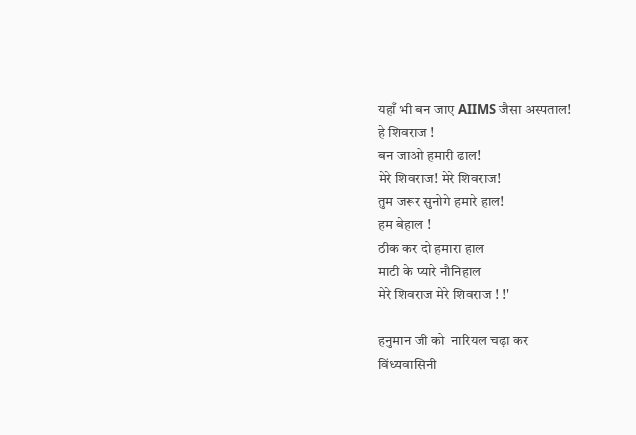यहाँ भी बन जाए AIIMS जैसा अस्पताल!
हे शिवराज !
बन जाओ हमारी ढाल!
मेरे शिवराज! मेरे शिवराज!
तुम जरूर सुनोगे हमारे हाल!
हम बेहाल !
ठीक कर दो हमारा हाल
माटी के प्यारे नौनिहाल
मेरे शिवराज मेरे शिवराज ! !'

हनुमान जी को  नारियल चढ़ा कर
विंध्यवासिनी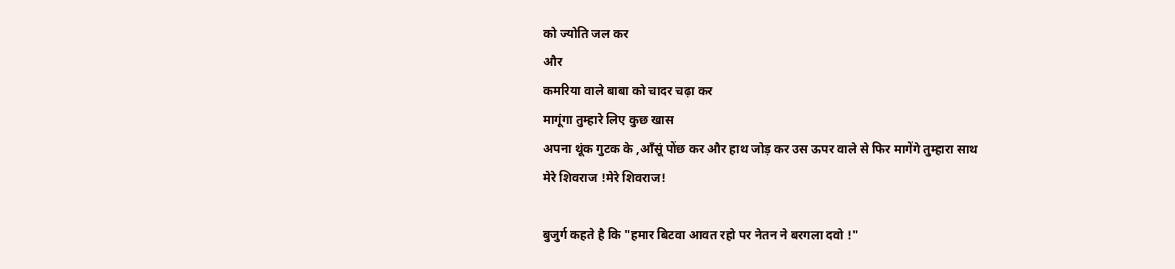को ज्योति जल कर
और
कमरिया वाले बाबा को चादर चढ़ा कर
मागूंगा तुम्हारे लिए कुछ खास
अपना थूंक गुटक के ,आँसूं पोंछ कर और हाथ जोड़ कर उस ऊपर वाले से फिर मागेंगे तुम्हारा साथ
मेरे शिवराज !मेरे शिवराज!

बुजुर्ग कहते है कि "हमार बिटवा आवत रहो पर नेतन ने बरगला दवो !"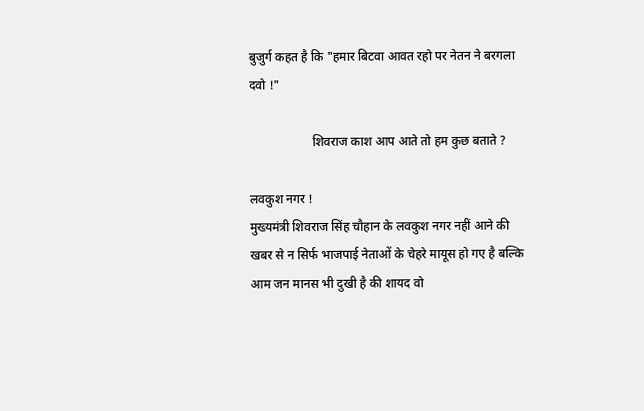बुजुर्ग कहत है कि "हमार बिटवा आवत रहो पर नेतन ने बरगला दवो !"

                    शिवराज काश आप आते तो हम कुछ बताते ?

लवकुश नगर !
मुख्यमंत्री शिवराज सिंह चौहान के लवकुश नगर नहीं आने की खबर से न सिर्फ भाजपाई नेताओं के चेहरे मायूस हो गए है बल्कि आम जन मानस भी दुखी है की शायद वो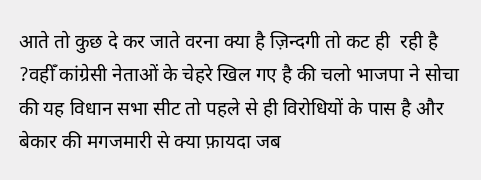आते तो कुछ दे कर जाते वरना क्या है ज़िन्दगी तो कट ही  रही है ?वहीँ कांग्रेसी नेताओं के चेहरे खिल गए है की चलो भाजपा ने सोचा की यह विधान सभा सीट तो पहले से ही विरोधियों के पास है और बेकार की मगजमारी से क्या फ़ायदा जब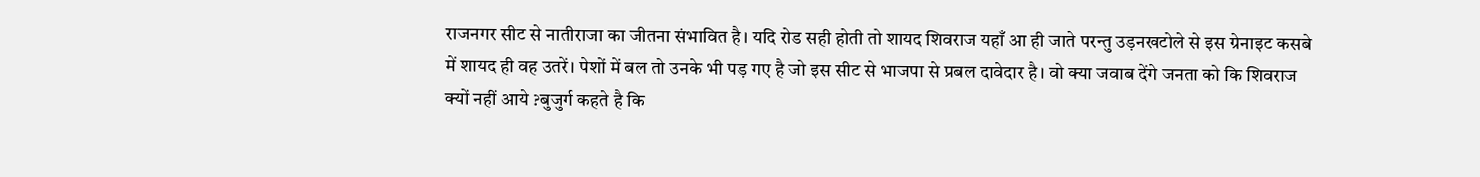राजनगर सीट से नातीराजा का जीतना संभावित है। यदि रोड सही होती तो शायद शिवराज यहाँ आ ही जाते परन्तु उड़नखटोले से इस ग्रेनाइट कसबे में शायद ही वह उतरें। पेशों में बल तो उनके भी पड़ गए है जो इस सीट से भाजपा से प्रबल दावेदार है। वो क्या जवाब देंगे जनता को कि शिवराज क्यों नहीं आये ?बुजुर्ग कहते है कि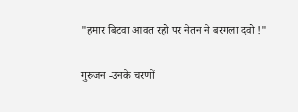"हमार बिटवा आवत रहो पर नेतन ने बरगला दवो !"

गुरुजन -उनके चरणों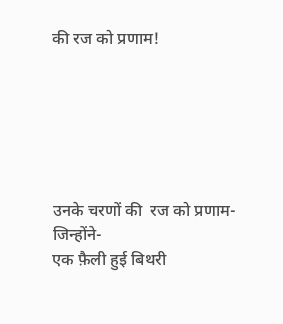की रज को प्रणाम!






उनके चरणों की  रज को प्रणाम-
जिन्होंने-
एक फ़ैली हुई बिथरी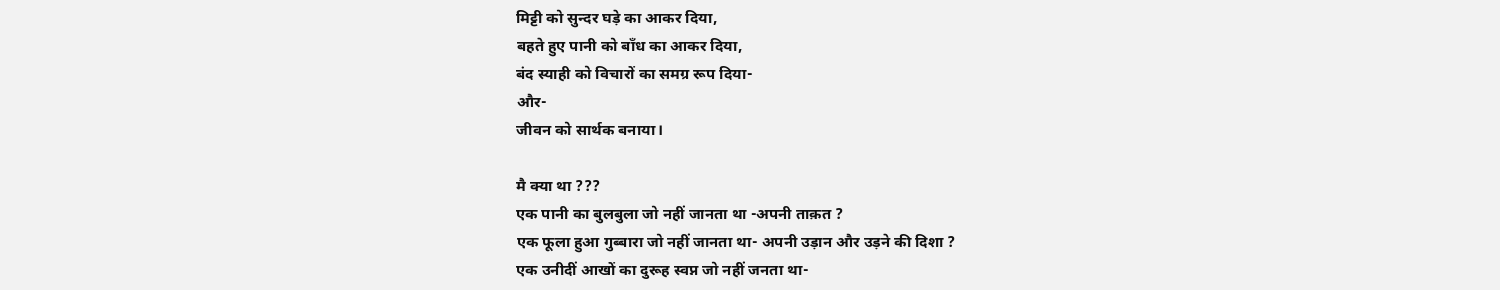मिट्टी को सुन्दर घड़े का आकर दिया,
बहते हुए पानी को बाँध का आकर दिया,
बंद स्याही को विचारों का समग्र रूप दिया-
और-
जीवन को सार्थक बनाया।

मै क्या था ???
एक पानी का बुलबुला जो नहीं जानता था -अपनी ताक़त ?
एक फूला हुआ गुब्बारा जो नहीं जानता था- अपनी उड़ान और उड़ने की दिशा ?
एक उनीदीं आखों का दुरूह स्वप्न जो नहीं जनता था-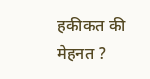हकीकत की मेहनत ?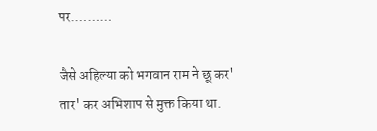पर.………

जैसे अहिल्या को भगवान राम ने छू कर' तार' कर अभिशाप से मुक्त किया था.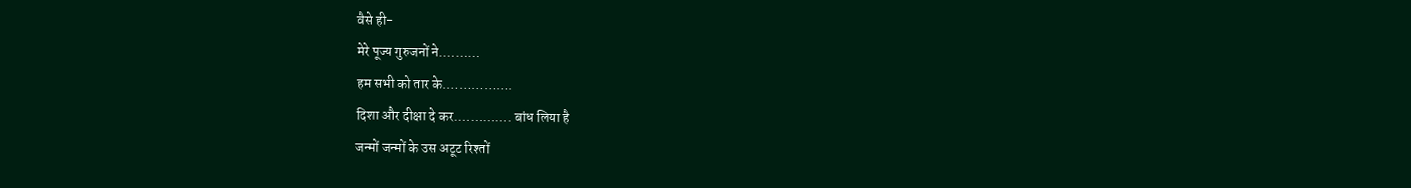वैसे ही-
मेरे पूज्य गुरुजनों ने.………
हम सभी को तार के.…………….
दिशा और दीक्षा दे कर.…………. बांध लिया है
जन्मों जन्मों के उस अटूट रिश्तों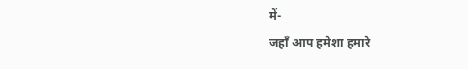में-
जहाँ आप हमेशा हमारे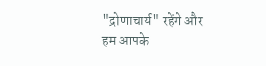"द्रोणाचार्य" रहेंगे और
हम आपके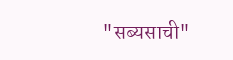"सब्यसाची"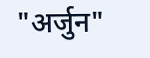"अर्जुन"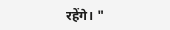रहेंगे। "